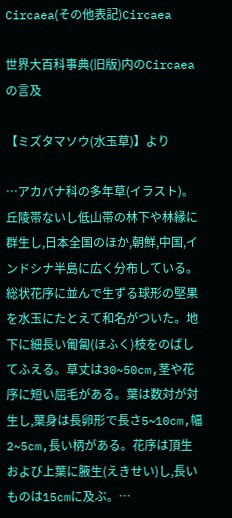Circaea(その他表記)Circaea

世界大百科事典(旧版)内のCircaeaの言及

【ミズタマソウ(水玉草)】より

…アカバナ科の多年草(イラスト)。丘陵帯ないし低山帯の林下や林縁に群生し,日本全国のほか,朝鮮,中国,インドシナ半島に広く分布している。総状花序に並んで生ずる球形の堅果を水玉にたとえて和名がついた。地下に細長い匍匐(ほふく)枝をのばしてふえる。草丈は30~50cm,茎や花序に短い屈毛がある。葉は数対が対生し,葉身は長卵形で長さ5~10cm,幅2~5cm,長い柄がある。花序は頂生および上葉に腋生(えきせい)し,長いものは15cmに及ぶ。…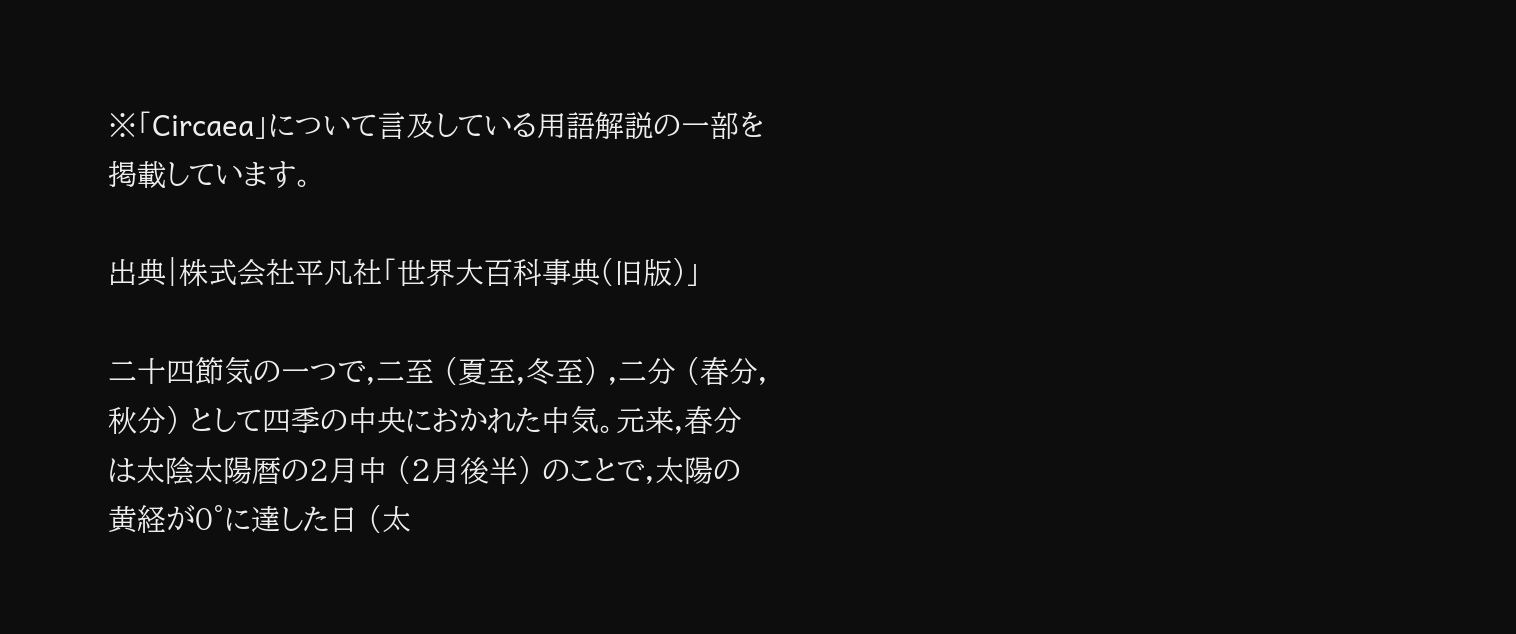※「Circaea」について言及している用語解説の一部を掲載しています。

出典|株式会社平凡社「世界大百科事典(旧版)」

二十四節気の一つで,二至 (夏至,冬至) ,二分 (春分,秋分) として四季の中央におかれた中気。元来,春分は太陰太陽暦の2月中 (2月後半) のことで,太陽の黄経が0°に達した日 (太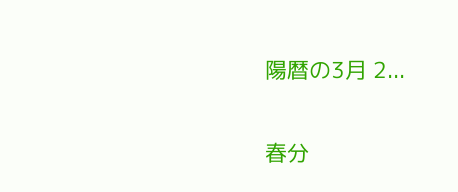陽暦の3月 2...

春分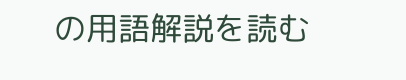の用語解説を読む